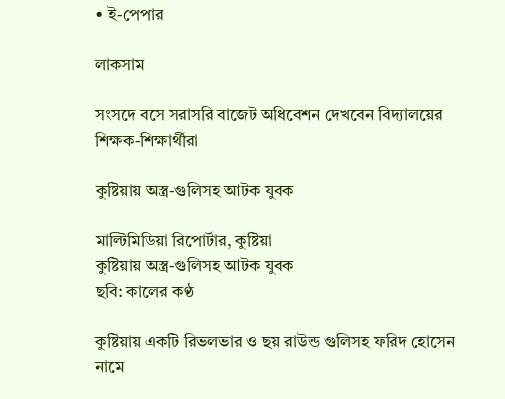• ই-পেপার

লাকসাম

সংসদে বসে সরাসরি বাজেট অধিবেশন দেখবেন বিদ্যালয়ের শিক্ষক-শিক্ষার্থীরা

কুষ্টিয়ায় অস্ত্র-গুলিসহ আটক যুবক

মাল্টিমিডিয়া রিপোর্টার, কুষ্টিয়া
কুষ্টিয়ায় অস্ত্র-গুলিসহ আটক যুবক
ছবি: কালের কণ্ঠ

কুষ্টিয়ায় একটি রিভলভার ও ছয় রাউন্ড গুলিসহ ফরিদ হোসেন নামে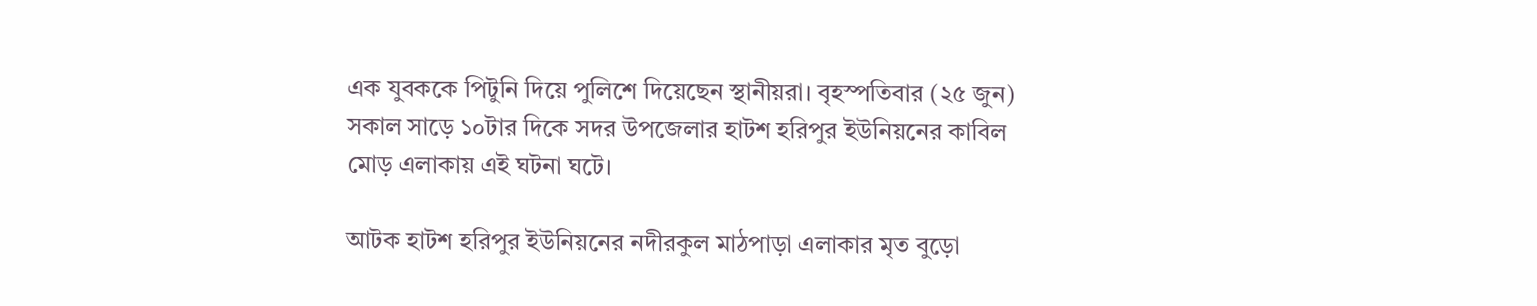এক যুবককে পিটুনি দিয়ে পুলিশে দিয়েছেন স্থানীয়রা। বৃহস্পতিবার (২৫ জুন) সকাল সাড়ে ১০টার দিকে সদর উপজেলার হাটশ হরিপুর ইউনিয়নের কাবিল মোড় এলাকায় এই ঘটনা ঘটে।

আটক হাটশ হরিপুর ইউনিয়নের নদীরকুল মাঠপাড়া এলাকার মৃত বুড়ো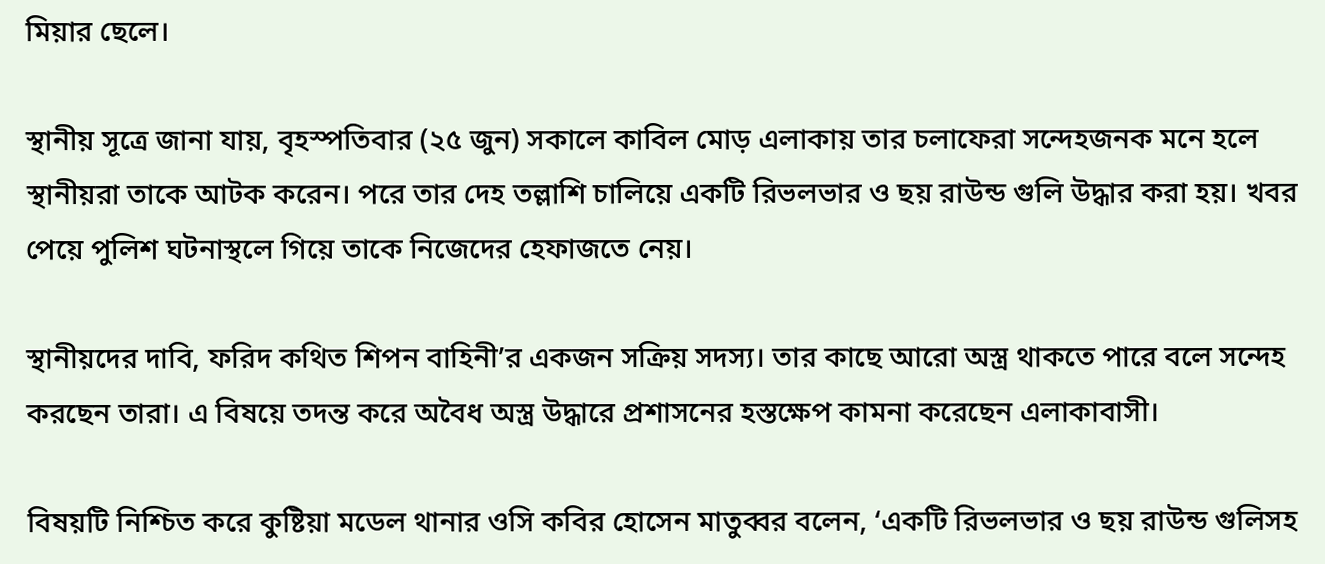মিয়ার ছেলে।

স্থানীয় সূত্রে জানা যায়, বৃহস্পতিবার (২৫ জুন) সকালে কাবিল মোড় এলাকায় তার চলাফেরা সন্দেহজনক মনে হলে স্থানীয়রা তাকে আটক করেন। পরে তার দেহ তল্লাশি চালিয়ে একটি রিভলভার ও ছয় রাউন্ড গুলি উদ্ধার করা হয়। খবর পেয়ে পুলিশ ঘটনাস্থলে গিয়ে তাকে নিজেদের হেফাজতে নেয়।

স্থানীয়দের দাবি, ফরিদ কথিত শিপন বাহিনী’র একজন সক্রিয় সদস্য। তার কাছে আরো অস্ত্র থাকতে পারে বলে সন্দেহ করছেন তারা। এ বিষয়ে তদন্ত করে অবৈধ অস্ত্র উদ্ধারে প্রশাসনের হস্তক্ষেপ কামনা করেছেন এলাকাবাসী।

বিষয়টি নিশ্চিত করে কুষ্টিয়া মডেল থানার ওসি কবির হোসেন মাতুব্বর বলেন, ‘একটি রিভলভার ও ছয় রাউন্ড গুলিসহ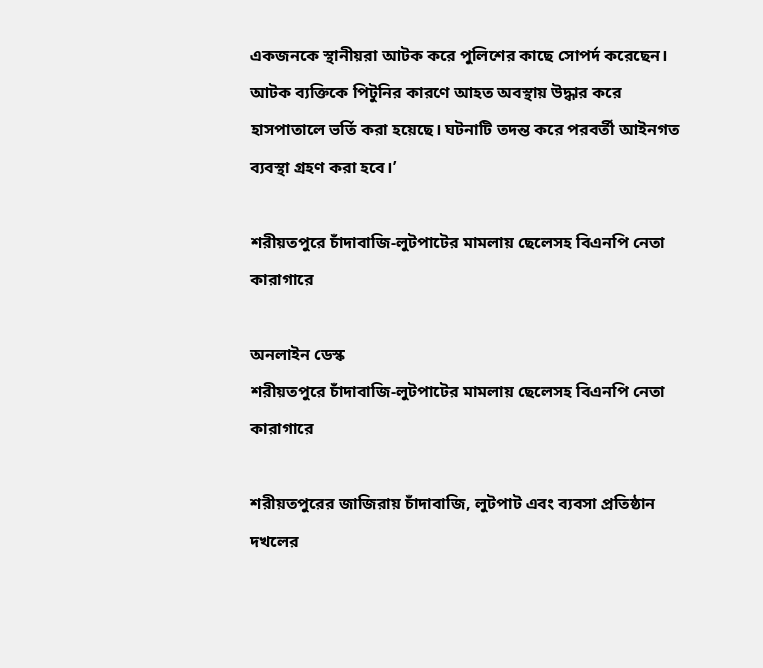একজনকে স্থানীয়রা আটক করে পুলিশের কাছে সোপর্দ করেছেন। আটক ব্যক্তিকে পিটুনির কারণে আহত অবস্থায় উদ্ধার করে হাসপাতালে ভর্তি করা হয়েছে। ঘটনাটি তদন্ত করে পরবর্তী আইনগত ব্যবস্থা গ্রহণ করা হবে।’

শরীয়তপুরে চাঁদাবাজি-লুটপাটের মামলায় ছেলেসহ বিএনপি নেতা কারাগারে

অনলাইন ডেস্ক
শরীয়তপুরে চাঁদাবাজি-লুটপাটের মামলায় ছেলেসহ বিএনপি নেতা কারাগারে

শরীয়তপুরের জাজিরায় চাঁদাবাজি, লুটপাট এবং ব্যবসা প্রতিষ্ঠান দখলের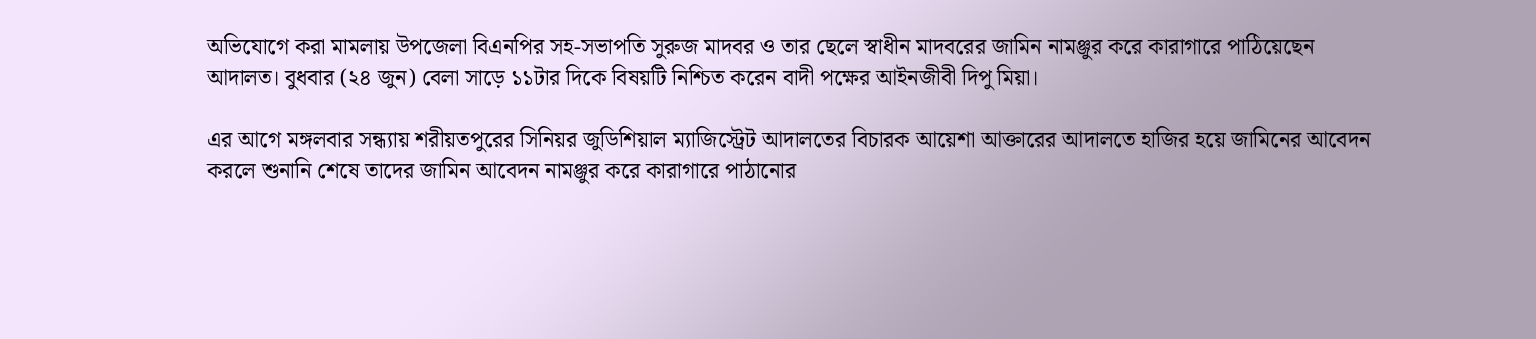অভিযোগে করা মামলায় উপজেলা বিএনপির সহ-সভাপতি সুরুজ মাদবর ও তার ছেলে স্বাধীন মাদবরের জামিন নামঞ্জুর করে কারাগারে পাঠিয়েছেন আদালত। বুধবার (২৪ জুন) বেলা সাড়ে ১১টার দিকে বিষয়টি নিশ্চিত করেন বাদী পক্ষের আইনজীবী দিপু মিয়া।

এর আগে মঙ্গলবার সন্ধ্যায় শরীয়তপুরের সিনিয়র জুডিশিয়াল ম্যাজিস্ট্রেট আদালতের বিচারক আয়েশা আক্তারের আদালতে হাজির হয়ে জামিনের আবেদন করলে শুনানি শেষে তাদের জামিন আবেদন নামঞ্জুর করে কারাগারে পাঠানোর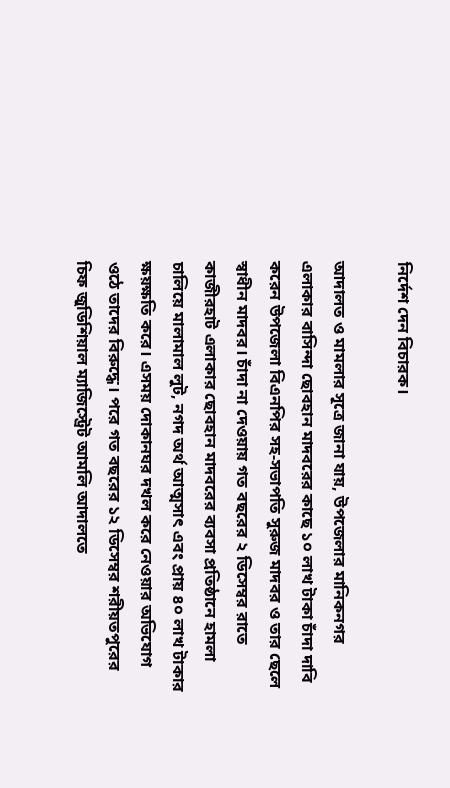নির্দেশ দেন বিচারক।

আদালত ও মামলার সূত্রে জানা যায়, উপজেলার মানিকনগর এলাকার বাসিন্দা ছোবহান মাদবরের কাছে ১০ লাখ টাকা চাঁদা দাবি করেন উপজেলা বিএনপির সহ-সভাপতি সুরুজ মাদবর ও তার ছেলে স্বাধীন মাদবর। চাঁদা না দেওয়ায় গত বছরের ২ ডিসেম্বর রাতে কাজীরহাট এলাকার ছোবহান মাদবরের ব্যবসা প্রতিষ্ঠানে হামলা চালিয়ে মালামাল লুট, নগদ অর্থ আত্মসাৎ এবং প্রায় ৪০ লাখ টাকার ক্ষয়ক্ষতি করে। এসময় দোকানঘর দখল করে নেওয়ার অভিযোগ ওঠে তাদের বিরুদ্ধে। পরে গত বছরের ১২ ডিসেম্বর শরীয়তপুরের চিফ জুডিশিয়াল ম্যাজিস্ট্রেট আমলি আদালতে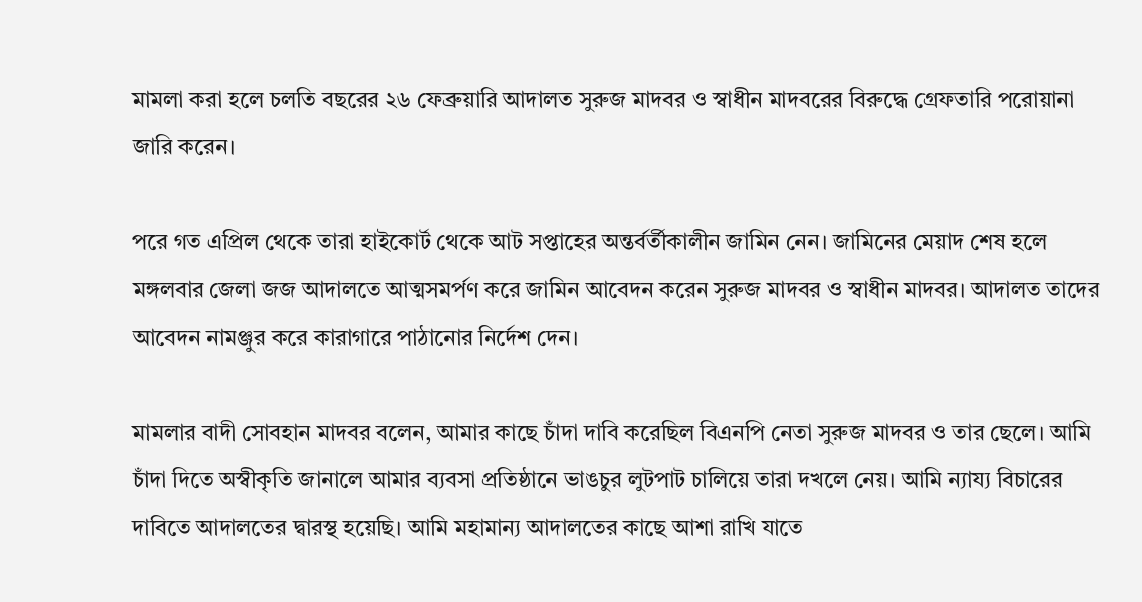মামলা করা হলে চলতি বছরের ২৬ ফেব্রুয়ারি আদালত সুরুজ মাদবর ও স্বাধীন মাদবরের বিরুদ্ধে গ্রেফতারি পরোয়ানা জারি করেন।

পরে গত এপ্রিল থেকে তারা হাইকোর্ট থেকে আট সপ্তাহের অন্তর্বর্তীকালীন জামিন নেন। জামিনের মেয়াদ শেষ হলে মঙ্গলবার জেলা জজ আদালতে আত্মসমর্পণ করে জামিন আবেদন করেন সুরুজ মাদবর ও স্বাধীন মাদবর। আদালত তাদের আবেদন নামঞ্জুর করে কারাগারে পাঠানোর নির্দেশ দেন।

মামলার বাদী সোবহান মাদবর বলেন, আমার কাছে চাঁদা দাবি করেছিল বিএনপি নেতা সুরুজ মাদবর ও তার ছেলে। আমি চাঁদা দিতে অস্বীকৃতি জানালে আমার ব্যবসা প্রতিষ্ঠানে ভাঙচুর লুটপাট চালিয়ে তারা দখলে নেয়। আমি ন্যায্য বিচারের দাবিতে আদালতের দ্বারস্থ হয়েছি। আমি মহামান্য আদালতের কাছে আশা রাখি যাতে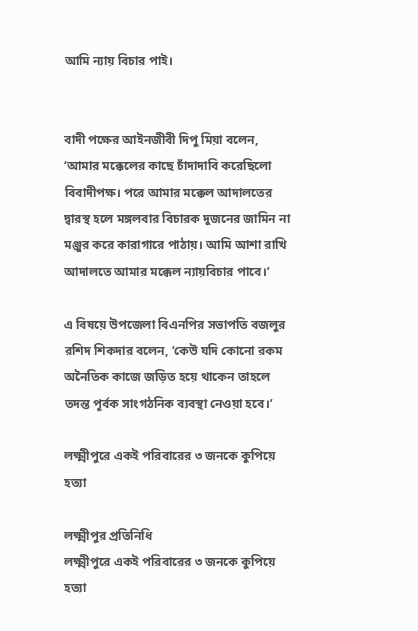আমি ন্যায় বিচার পাই।


বাদী পক্ষের আইনজীবী দিপু মিয়া বলেন, ‘আমার মক্কেলের কাছে চাঁদাদাবি করেছিলো বিবাদীপক্ষ। পরে আমার মক্কেল আদালতের দ্বারস্থ হলে মঙ্গলবার বিচারক দুজনের জামিন না মঞ্জুর করে কারাগারে পাঠায়। আমি আশা রাখি আদালতে আমার মক্কেল ন্যায়বিচার পাবে।’

এ বিষয়ে উপজেলা বিএনপির সভাপতি বজলুর রশিদ শিকদার বলেন, ‘কেউ যদি কোনো রকম অনৈতিক কাজে জড়িত হয়ে থাকেন তাহলে তদন্ত পূর্বক সাংগঠনিক ব্যবস্থা নেওয়া হবে।’

লক্ষ্মীপুরে একই পরিবারের ৩ জনকে কুপিয়ে হত্যা

লক্ষ্মীপুর প্রতিনিধি
লক্ষ্মীপুরে একই পরিবারের ৩ জনকে কুপিয়ে হত্যা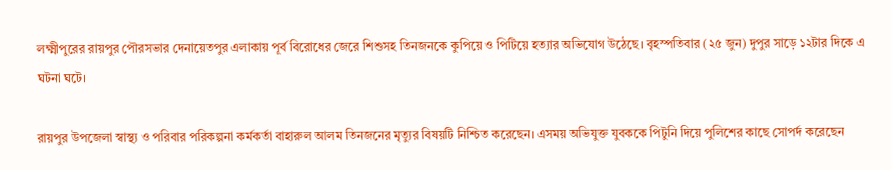লক্ষ্মীপুরের রায়পুর পৌরসভার দেনায়েতপুর এলাকায় পূর্ব বিরোধের জেরে শিশুসহ তিনজনকে কুপিয়ে ও পিটিয়ে হত্যার অভিযোগ উঠেছে। বৃহস্পতিবার (২৫ জুন) দুপুর সাড়ে ১২টার দিকে এ ঘটনা ঘটে।

রায়পুর উপজেলা স্বাস্থ্য ও পরিবার পরিকল্পনা কর্মকর্তা বাহারুল আলম তিনজনের মৃত্যুর বিষয়টি নিশ্চিত করেছেন। এসময় অভিযুক্ত যুবককে পিটুনি দিয়ে পুলিশের কাছে সোপর্দ করেছেন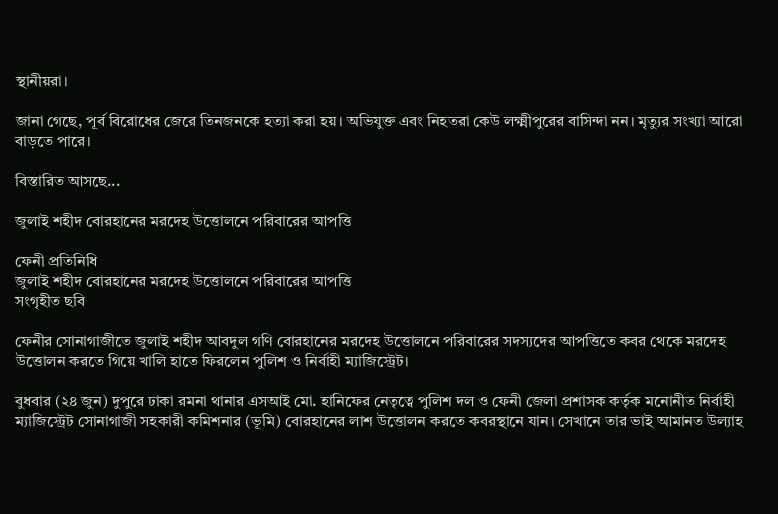স্থানীয়রা।

জানা গেছে, পূর্ব বিরোধের জেরে তিনজনকে হত্যা করা হয়। অভিযুক্ত এবং নিহতরা কেউ লক্ষ্মীপুরের বাসিন্দা নন। মৃত্যুর সংখ্যা আরো বাড়তে পারে।

বিস্তারিত আসছে...

জুলাই শহীদ বোরহানের মরদেহ উত্তোলনে পরিবারের আপত্তি

ফেনী প্রতিনিধি
জুলাই শহীদ বোরহানের মরদেহ উত্তোলনে পরিবারের আপত্তি
সংগৃহীত ছবি

ফেনীর সোনাগাজীতে জুলাই শহীদ আবদুল গণি বোরহানের মরদেহ উত্তোলনে পরিবারের সদস্যদের আপত্তিতে কবর থেকে মরদেহ উত্তোলন করতে গিয়ে খালি হাতে ফিরলেন পুলিশ ও নির্বাহী ম্যাজিস্ট্রেট।

বুধবার (২৪ জুন) দুপুরে ঢাকা রমনা থানার এসআই মো. হানিফের নেতৃত্বে পুলিশ দল ও ফেনী জেলা প্রশাসক কর্তৃক মনোনীত নির্বাহী ম্যাজিস্ট্রেট সোনাগাজী সহকারী কমিশনার (ভূমি) বোরহানের লাশ উত্তোলন করতে কবরস্থানে যান। সেখানে তার ভাই আমানত উল্যাহ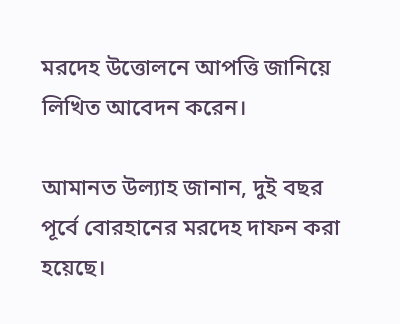মরদেহ উত্তোলনে আপত্তি জানিয়ে লিখিত আবেদন করেন।

আমানত উল্যাহ জানান, দুই বছর পূর্বে বোরহানের মরদেহ দাফন করা হয়েছে।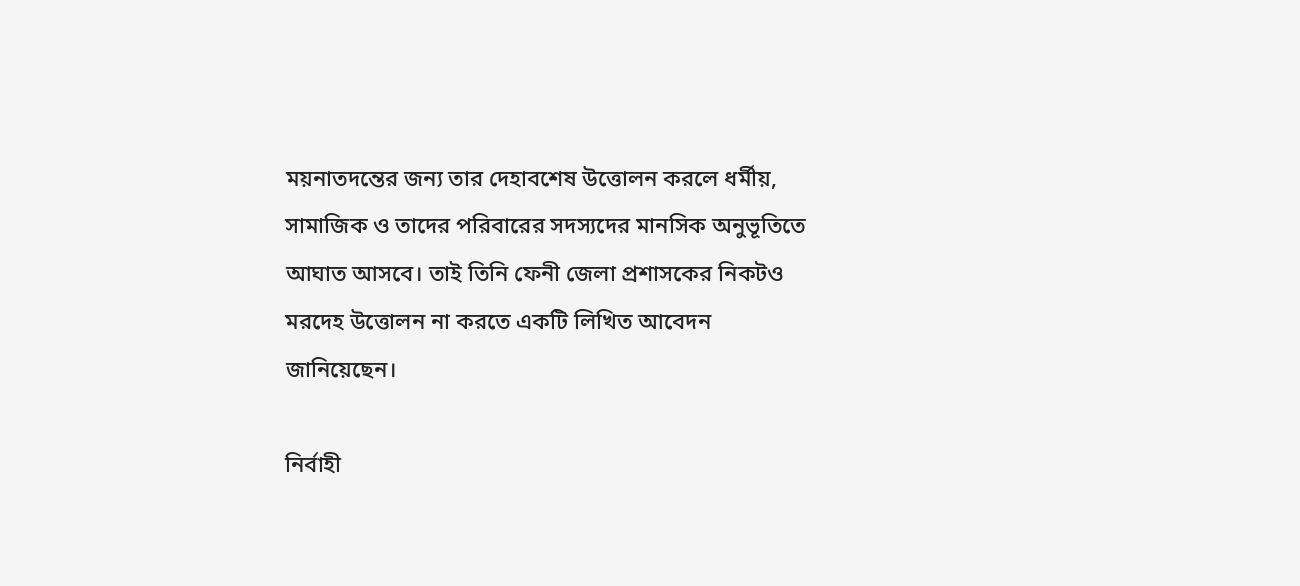ময়নাতদন্তের জন্য তার দেহাবশেষ উত্তোলন করলে ধর্মীয়, সামাজিক ও তাদের পরিবারের সদস্যদের মানসিক অনুভূতিতে আঘাত আসবে। তাই তিনি ফেনী জেলা প্রশাসকের নিকটও মরদেহ উত্তোলন না করতে একটি লিখিত আবেদন জানিয়েছেন।

নির্বাহী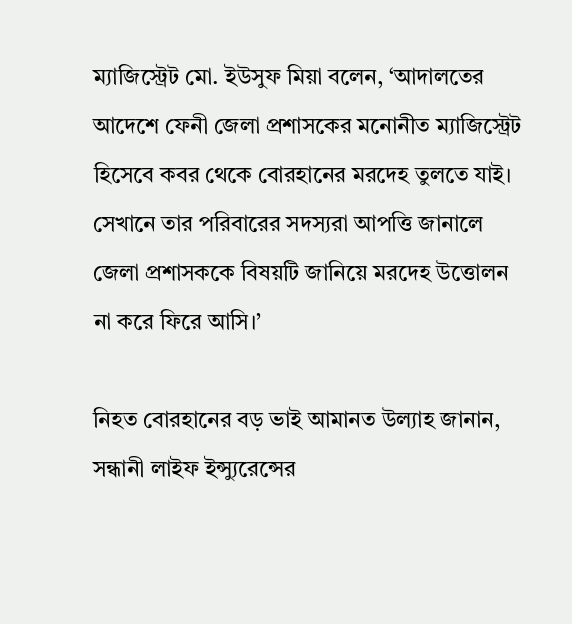ম্যাজিস্ট্রেট মো. ইউসুফ মিয়া বলেন, ‘আদালতের আদেশে ফেনী জেলা প্রশাসকের মনোনীত ম্যাজিস্ট্রেট হিসেবে কবর থেকে বোরহানের মরদেহ তুলতে যাই। সেখানে তার পরিবারের সদস্যরা আপত্তি জানালে জেলা প্রশাসককে বিষয়টি জানিয়ে মরদেহ উত্তোলন না করে ফিরে আসি।’

নিহত বোরহানের বড় ভাই আমানত উল্যাহ জানান, সন্ধানী লাইফ ইন্স্যুরেন্সের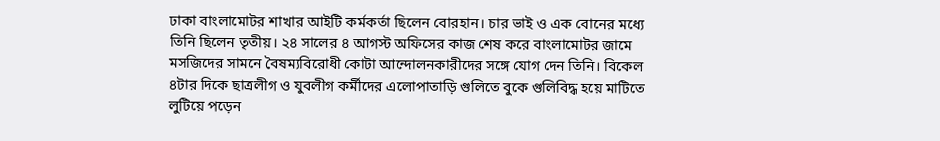ঢাকা বাংলামোটর শাখার আইটি কর্মকর্তা ছিলেন বোরহান। চার ভাই ও এক বোনের মধ্যে তিনি ছিলেন তৃতীয়। ২৪ সালের ৪ আগস্ট অফিসের কাজ শেষ করে বাংলামোটর জামে মসজিদের সামনে বৈষম্যবিরোধী কোটা আন্দোলনকারীদের সঙ্গে যোগ দেন তিনি। বিকেল ৪টার দিকে ছাত্রলীগ ও যুবলীগ কর্মীদের এলোপাতাড়ি গুলিতে বুকে গুলিবিদ্ধ হয়ে মাটিতে লুটিয়ে পড়েন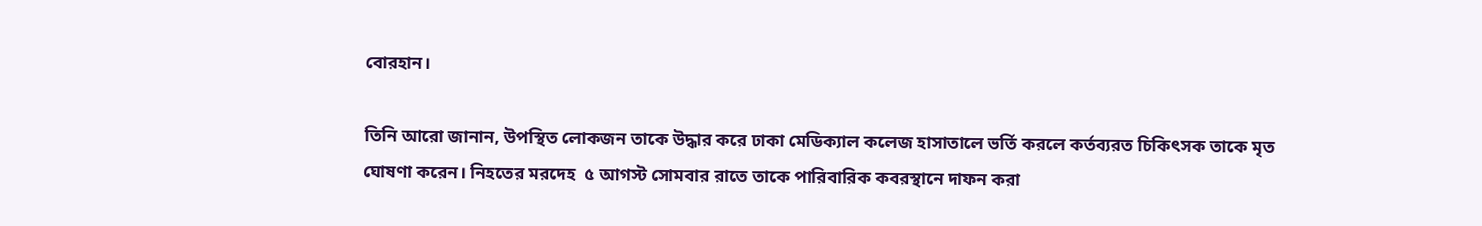বোরহান।

তিনি আরো জানান, উপস্থিত লোকজন তাকে উদ্ধার করে ঢাকা মেডিক্যাল কলেজ হাসাতালে ভর্তি করলে কর্তব্যরত চিকিৎসক তাকে মৃত ঘোষণা করেন। নিহতের মরদেহ  ৫ আগস্ট সোমবার রাতে তাকে পারিবারিক কবরস্থানে দাফন করা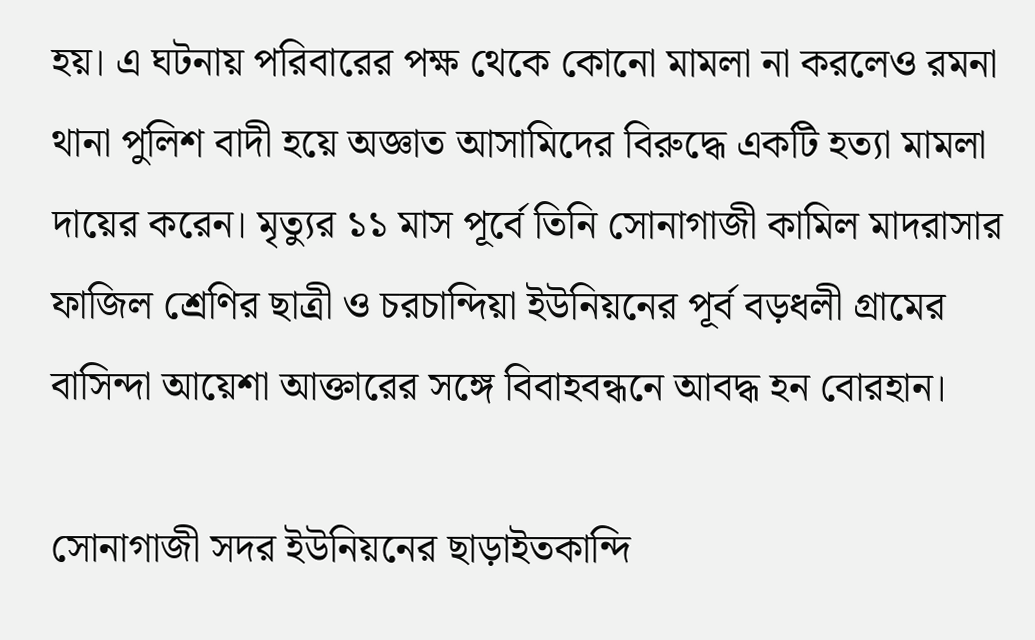হয়। এ ঘটনায় পরিবারের পক্ষ থেকে কোনো মামলা না করলেও রমনা থানা পুলিশ বাদী হয়ে অজ্ঞাত আসামিদের বিরুদ্ধে একটি হত্যা মামলা দায়ের করেন। মৃত্যুর ১১ মাস পূর্বে তিনি সোনাগাজী কামিল মাদরাসার ফাজিল শ্রেণির ছাত্রী ও চরচান্দিয়া ইউনিয়নের পূর্ব বড়ধলী গ্রামের বাসিন্দা আয়েশা আক্তারের সঙ্গে বিবাহবন্ধনে আবদ্ধ হন বোরহান।

সোনাগাজী সদর ইউনিয়নের ছাড়াইতকান্দি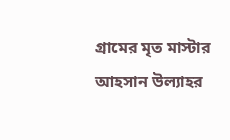গ্রামের মৃত মাস্টার আহসান উল্যাহর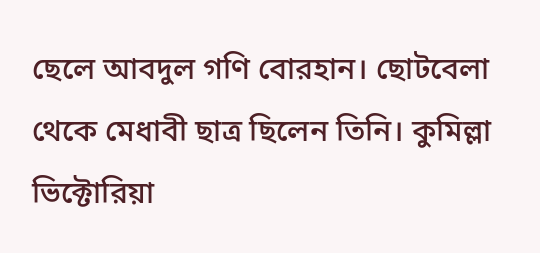ছেলে আবদুল গণি বোরহান। ছোটবেলা থেকে মেধাবী ছাত্র ছিলেন তিনি। কুমিল্লা ভিক্টোরিয়া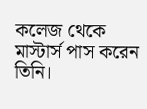কলেজ থেকে মাস্টার্স পাস করেন তিনি।